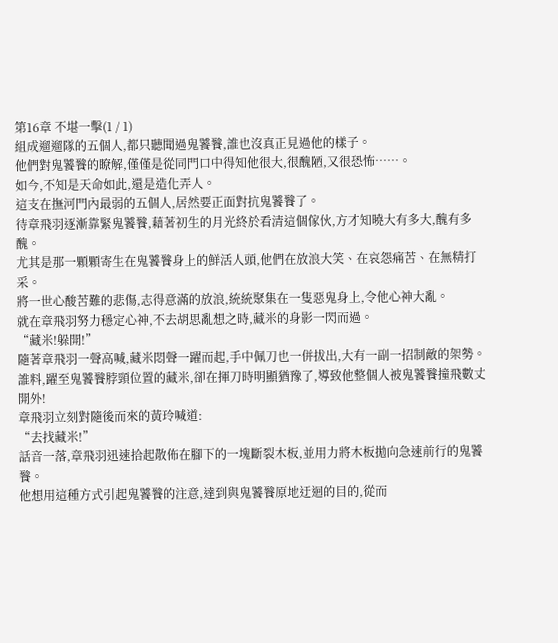第16章 不堪一擊(1 / 1)
組成遛遛隊的五個人,都只聽聞過鬼饕餮,誰也沒真正見過他的樣子。
他們對鬼饕餮的瞭解,僅僅是從同門口中得知他很大,很醜陋,又很恐怖……。
如今,不知是天命如此,還是造化弄人。
這支在撫河門內最弱的五個人,居然要正面對抗鬼饕餮了。
待章飛羽逐漸靠緊鬼饕餮,藉著初生的月光終於看清這個傢伙,方才知曉大有多大,醜有多醜。
尤其是那一顆顆寄生在鬼饕餮身上的鮮活人頭,他們在放浪大笑、在哀怨痛苦、在無精打采。
將一世心酸苦難的悲傷,志得意滿的放浪,統統聚集在一隻惡鬼身上,令他心神大亂。
就在章飛羽努力穩定心神,不去胡思亂想之時,藏米的身影一閃而過。
“藏米!躲開!”
隨著章飛羽一聲高喊,藏米悶聲一躍而起,手中佩刀也一併拔出,大有一副一招制敵的架勢。
誰料,躍至鬼饕餮脖頸位置的藏米,卻在揮刀時明顯猶豫了,導致他整個人被鬼饕餮撞飛數丈開外!
章飛羽立刻對隨後而來的黃玲喊道:
“去找藏米!”
話音一落,章飛羽迅速拾起散佈在腳下的一塊斷裂木板,並用力將木板拋向急速前行的鬼饕餮。
他想用這種方式引起鬼饕餮的注意,達到與鬼饕餮原地迂迴的目的,從而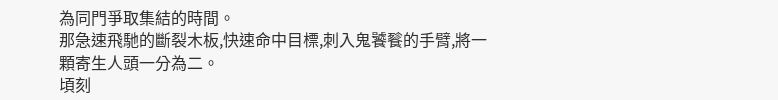為同門爭取集結的時間。
那急速飛馳的斷裂木板,快速命中目標,刺入鬼饕餮的手臂,將一顆寄生人頭一分為二。
頃刻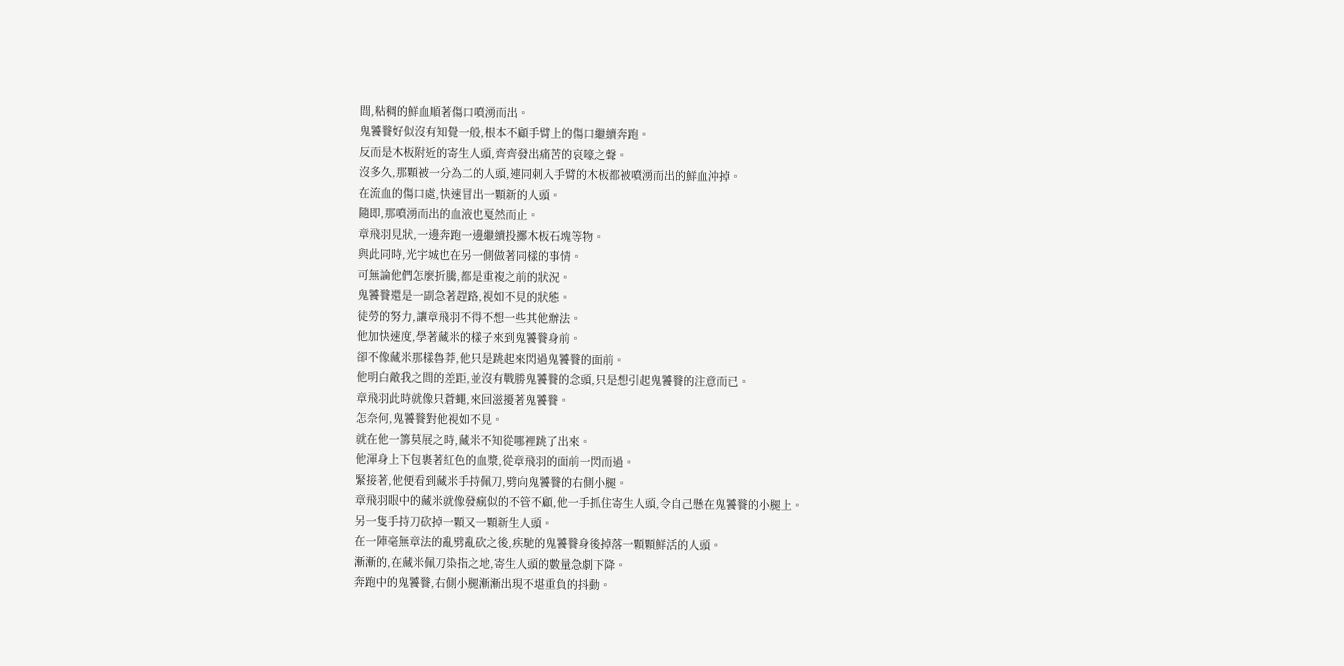間,粘稠的鮮血順著傷口噴湧而出。
鬼饕餮好似沒有知覺一般,根本不顧手臂上的傷口繼續奔跑。
反而是木板附近的寄生人頭,齊齊發出痛苦的哀嚎之聲。
沒多久,那顆被一分為二的人頭,連同刺入手臂的木板都被噴湧而出的鮮血沖掉。
在流血的傷口處,快速冒出一顆新的人頭。
隨即,那噴湧而出的血液也戛然而止。
章飛羽見狀,一邊奔跑一邊繼續投擲木板石塊等物。
與此同時,光宇城也在另一側做著同樣的事情。
可無論他們怎麼折騰,都是重複之前的狀況。
鬼饕餮還是一副急著趕路,視如不見的狀態。
徒勞的努力,讓章飛羽不得不想一些其他辦法。
他加快速度,學著藏米的樣子來到鬼饕餮身前。
卻不像藏米那樣魯莽,他只是跳起來閃過鬼饕餮的面前。
他明白敵我之間的差距,並沒有戰勝鬼饕餮的念頭,只是想引起鬼饕餮的注意而已。
章飛羽此時就像只蒼蠅,來回滋擾著鬼饕餮。
怎奈何,鬼饕餮對他視如不見。
就在他一籌莫展之時,藏米不知從哪裡跳了出來。
他渾身上下包裹著紅色的血漿,從章飛羽的面前一閃而過。
緊接著,他便看到藏米手持佩刀,劈向鬼饕餮的右側小腿。
章飛羽眼中的藏米就像發瘋似的不管不顧,他一手抓住寄生人頭,令自己懸在鬼饕餮的小腿上。
另一隻手持刀砍掉一顆又一顆新生人頭。
在一陣毫無章法的亂劈亂砍之後,疾馳的鬼饕餮身後掉落一顆顆鮮活的人頭。
漸漸的,在藏米佩刀染指之地,寄生人頭的數量急劇下降。
奔跑中的鬼饕餮,右側小腿漸漸出現不堪重負的抖動。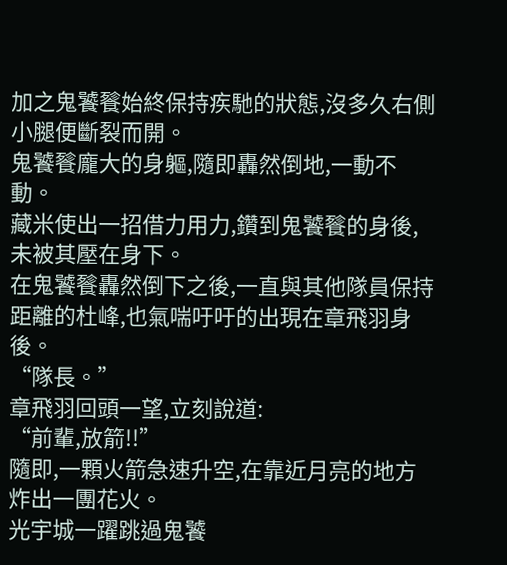加之鬼饕餮始終保持疾馳的狀態,沒多久右側小腿便斷裂而開。
鬼饕餮龐大的身軀,隨即轟然倒地,一動不動。
藏米使出一招借力用力,鑽到鬼饕餮的身後,未被其壓在身下。
在鬼饕餮轟然倒下之後,一直與其他隊員保持距離的杜峰,也氣喘吁吁的出現在章飛羽身後。
“隊長。”
章飛羽回頭一望,立刻說道:
“前輩,放箭!!”
隨即,一顆火箭急速升空,在靠近月亮的地方炸出一團花火。
光宇城一躍跳過鬼饕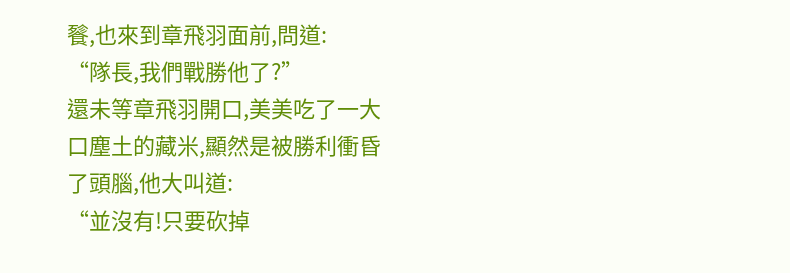餮,也來到章飛羽面前,問道:
“隊長,我們戰勝他了?”
還未等章飛羽開口,美美吃了一大口塵土的藏米,顯然是被勝利衝昏了頭腦,他大叫道:
“並沒有!只要砍掉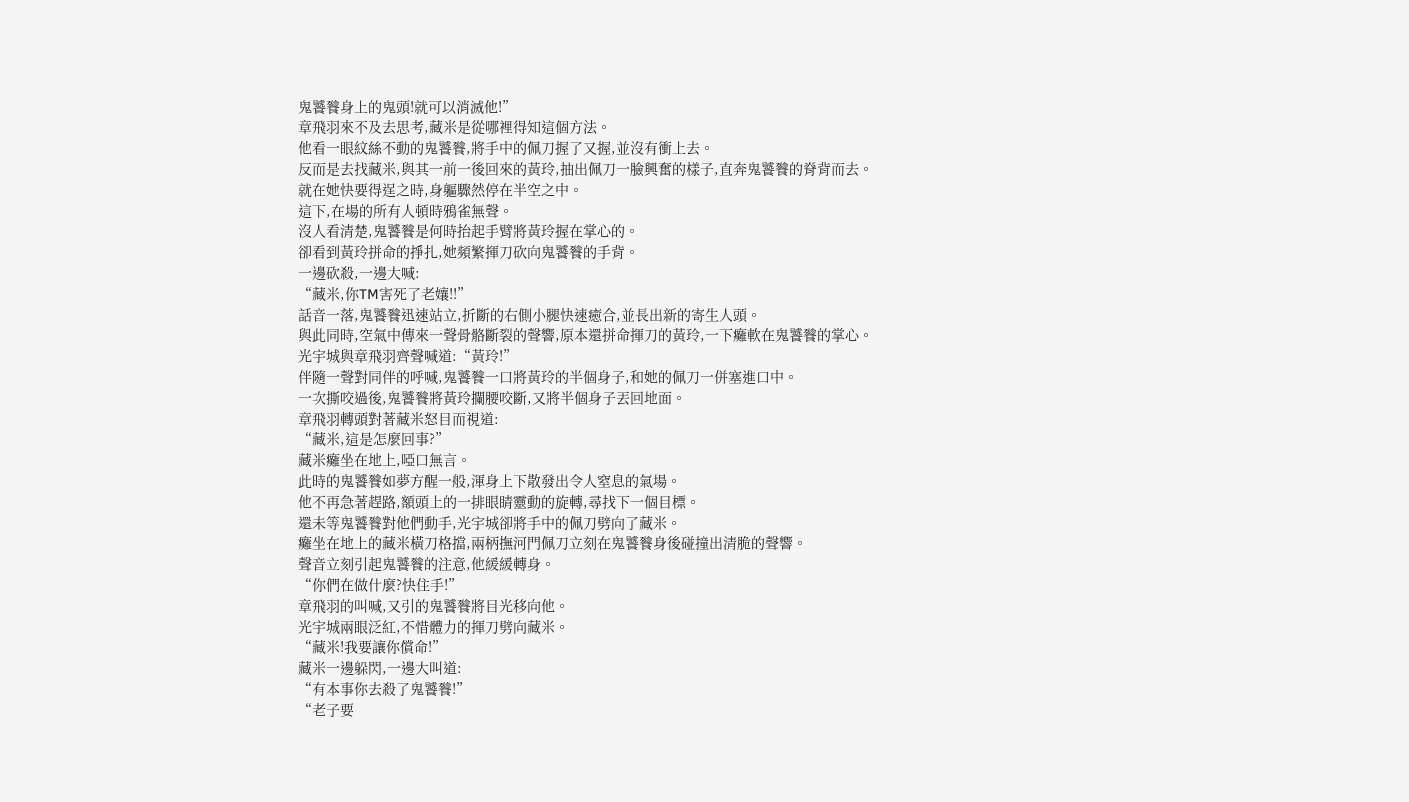鬼饕餮身上的鬼頭!就可以消滅他!”
章飛羽來不及去思考,藏米是從哪裡得知這個方法。
他看一眼紋絲不動的鬼饕餮,將手中的佩刀握了又握,並沒有衝上去。
反而是去找藏米,與其一前一後回來的黃玲,抽出佩刀一臉興奮的樣子,直奔鬼饕餮的脊背而去。
就在她快要得逞之時,身軀驟然停在半空之中。
這下,在場的所有人頓時鴉雀無聲。
沒人看清楚,鬼饕餮是何時抬起手臂將黃玲握在掌心的。
卻看到黃玲拼命的掙扎,她頻繁揮刀砍向鬼饕餮的手背。
一邊砍殺,一邊大喊:
“藏米,你TM害死了老孃!!”
話音一落,鬼饕餮迅速站立,折斷的右側小腿快速癒合,並長出新的寄生人頭。
與此同時,空氣中傳來一聲骨骼斷裂的聲響,原本還拼命揮刀的黃玲,一下癱軟在鬼饕餮的掌心。
光宇城與章飛羽齊聲喊道:“黃玲!”
伴隨一聲對同伴的呼喊,鬼饕餮一口將黃玲的半個身子,和她的佩刀一併塞進口中。
一次撕咬過後,鬼饕餮將黃玲攔腰咬斷,又將半個身子丟回地面。
章飛羽轉頭對著藏米怒目而視道:
“藏米,這是怎麼回事?”
藏米癱坐在地上,啞口無言。
此時的鬼饕餮如夢方醒一般,渾身上下散發出令人窒息的氣場。
他不再急著趕路,額頭上的一排眼睛靈動的旋轉,尋找下一個目標。
還未等鬼饕餮對他們動手,光宇城卻將手中的佩刀劈向了藏米。
癱坐在地上的藏米橫刀格擋,兩柄撫河門佩刀立刻在鬼饕餮身後碰撞出清脆的聲響。
聲音立刻引起鬼饕餮的注意,他緩緩轉身。
“你們在做什麼?快住手!”
章飛羽的叫喊,又引的鬼饕餮將目光移向他。
光宇城兩眼泛紅,不惜體力的揮刀劈向藏米。
“藏米!我要讓你償命!”
藏米一邊躲閃,一邊大叫道:
“有本事你去殺了鬼饕餮!”
“老子要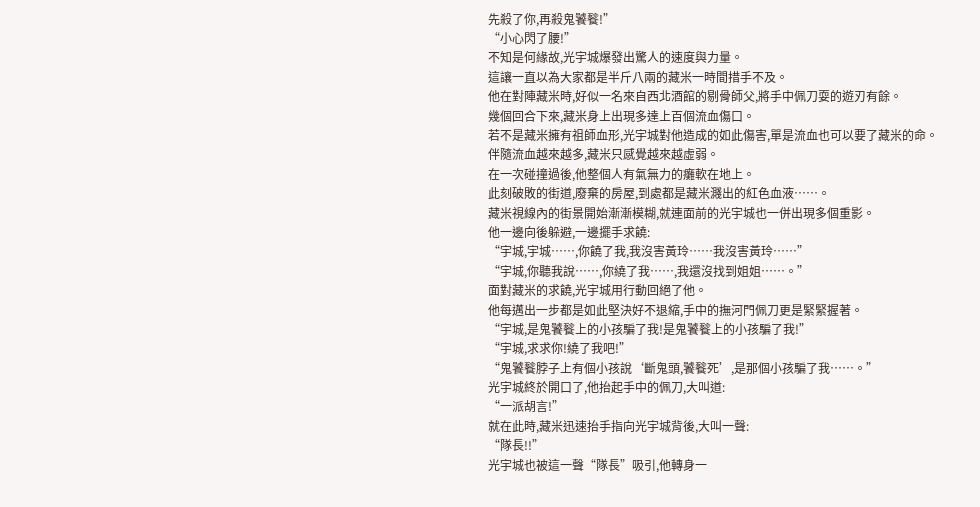先殺了你,再殺鬼饕餮!”
“小心閃了腰!”
不知是何緣故,光宇城爆發出驚人的速度與力量。
這讓一直以為大家都是半斤八兩的藏米一時間措手不及。
他在對陣藏米時,好似一名來自西北酒館的剔骨師父,將手中佩刀耍的遊刃有餘。
幾個回合下來,藏米身上出現多達上百個流血傷口。
若不是藏米擁有祖師血形,光宇城對他造成的如此傷害,單是流血也可以要了藏米的命。
伴隨流血越來越多,藏米只感覺越來越虛弱。
在一次碰撞過後,他整個人有氣無力的癱軟在地上。
此刻破敗的街道,廢棄的房屋,到處都是藏米濺出的紅色血液……。
藏米視線內的街景開始漸漸模糊,就連面前的光宇城也一併出現多個重影。
他一邊向後躲避,一邊擺手求饒:
“宇城,宇城……,你饒了我,我沒害黃玲……我沒害黃玲……”
“宇城,你聽我說……,你繞了我……,我還沒找到姐姐……。”
面對藏米的求饒,光宇城用行動回絕了他。
他每邁出一步都是如此堅決好不退縮,手中的撫河門佩刀更是緊緊握著。
“宇城,是鬼饕餮上的小孩騙了我!是鬼饕餮上的小孩騙了我!”
“宇城,求求你!繞了我吧!”
“鬼饕餮脖子上有個小孩說‘斷鬼頭,饕餮死’,是那個小孩騙了我……。”
光宇城終於開口了,他抬起手中的佩刀,大叫道:
“一派胡言!”
就在此時,藏米迅速抬手指向光宇城背後,大叫一聲:
“隊長!!”
光宇城也被這一聲“隊長”吸引,他轉身一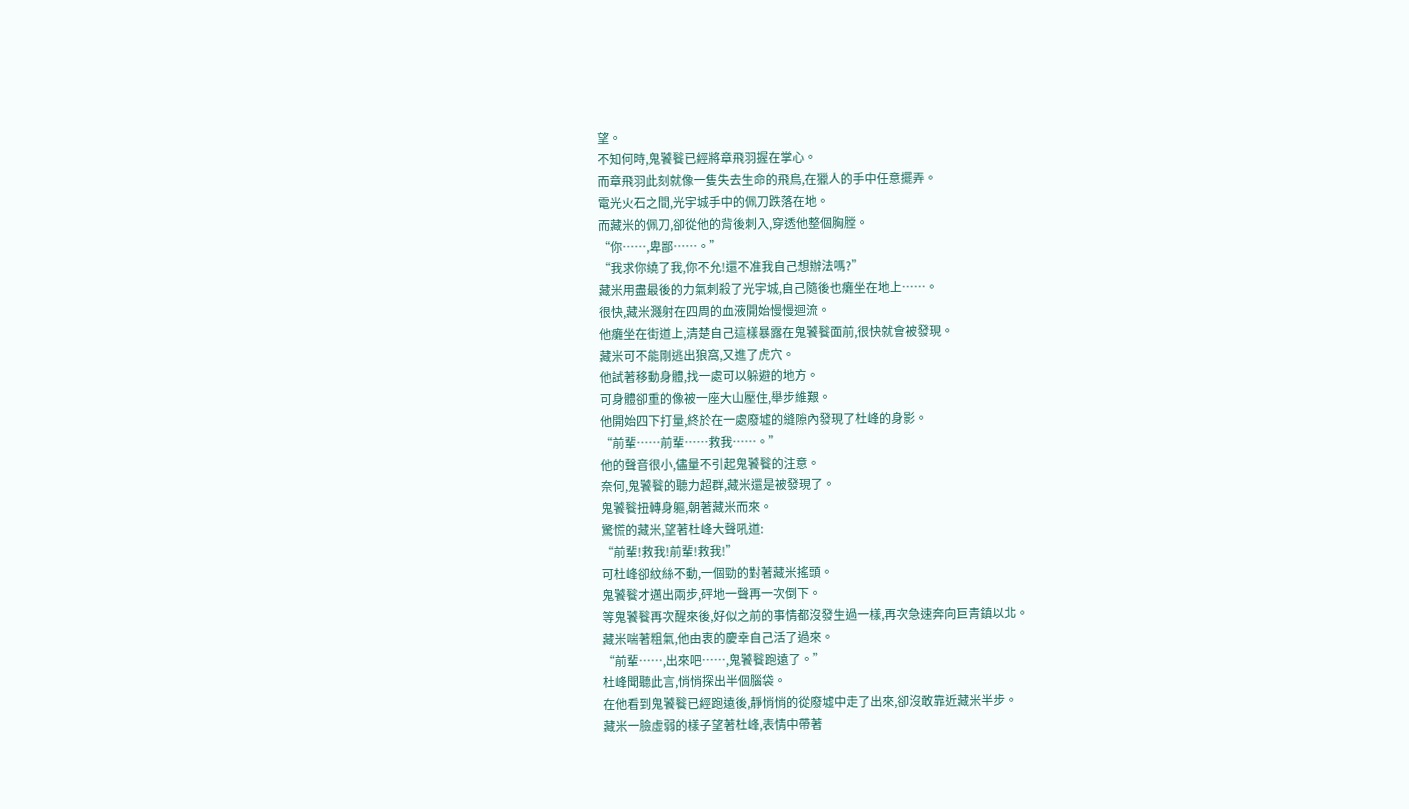望。
不知何時,鬼饕餮已經將章飛羽握在掌心。
而章飛羽此刻就像一隻失去生命的飛鳥,在獵人的手中任意擺弄。
電光火石之間,光宇城手中的佩刀跌落在地。
而藏米的佩刀,卻從他的背後刺入,穿透他整個胸膛。
“你……,卑鄙……。”
“我求你繞了我,你不允!還不准我自己想辦法嗎?”
藏米用盡最後的力氣刺殺了光宇城,自己隨後也癱坐在地上……。
很快,藏米濺射在四周的血液開始慢慢迴流。
他癱坐在街道上,清楚自己這樣暴露在鬼饕餮面前,很快就會被發現。
藏米可不能剛逃出狼窩,又進了虎穴。
他試著移動身體,找一處可以躲避的地方。
可身體卻重的像被一座大山壓住,舉步維艱。
他開始四下打量,終於在一處廢墟的縫隙內發現了杜峰的身影。
“前輩……前輩……救我……。”
他的聲音很小,儘量不引起鬼饕餮的注意。
奈何,鬼饕餮的聽力超群,藏米還是被發現了。
鬼饕餮扭轉身軀,朝著藏米而來。
驚慌的藏米,望著杜峰大聲吼道:
“前輩!救我!前輩!救我!”
可杜峰卻紋絲不動,一個勁的對著藏米搖頭。
鬼饕餮才邁出兩步,砰地一聲再一次倒下。
等鬼饕餮再次醒來後,好似之前的事情都沒發生過一樣,再次急速奔向巨青鎮以北。
藏米喘著粗氣,他由衷的慶幸自己活了過來。
“前輩……,出來吧……,鬼饕餮跑遠了。”
杜峰聞聽此言,悄悄探出半個腦袋。
在他看到鬼饕餮已經跑遠後,靜悄悄的從廢墟中走了出來,卻沒敢靠近藏米半步。
藏米一臉虛弱的樣子望著杜峰,表情中帶著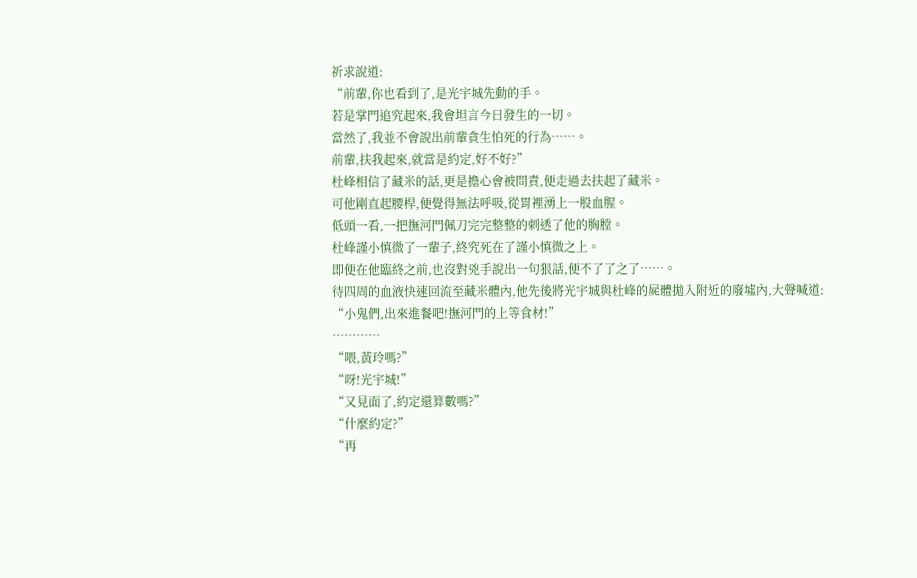祈求說道:
“前輩,你也看到了,是光宇城先動的手。
若是掌門追究起來,我會坦言今日發生的一切。
當然了,我並不會說出前輩貪生怕死的行為……。
前輩,扶我起來,就當是約定,好不好?”
杜峰相信了藏米的話,更是擔心會被問責,便走過去扶起了藏米。
可他剛直起腰桿,便覺得無法呼吸,從胃裡湧上一股血腥。
低頭一看,一把撫河門佩刀完完整整的刺透了他的胸膛。
杜峰謹小慎微了一輩子,終究死在了謹小慎微之上。
即便在他臨終之前,也沒對兇手說出一句狠話,便不了了之了……。
待四周的血液快速回流至藏米體內,他先後將光宇城與杜峰的屍體拋入附近的廢墟內,大聲喊道:
“小鬼們,出來進餐吧!撫河門的上等食材!”
…………
“喂,黃玲嗎?”
“呀!光宇城!”
“又見面了,約定還算數嗎?”
“什麼約定?”
“再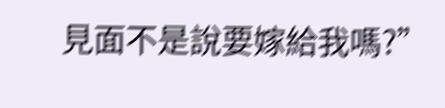見面不是說要嫁給我嗎?”